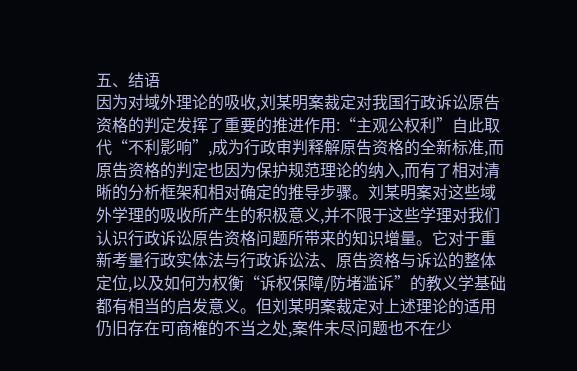五、结语
因为对域外理论的吸收,刘某明案裁定对我国行政诉讼原告资格的判定发挥了重要的推进作用:“主观公权利”自此取代“不利影响”,成为行政审判释解原告资格的全新标准,而原告资格的判定也因为保护规范理论的纳入,而有了相对清晰的分析框架和相对确定的推导步骤。刘某明案对这些域外学理的吸收所产生的积极意义,并不限于这些学理对我们认识行政诉讼原告资格问题所带来的知识增量。它对于重新考量行政实体法与行政诉讼法、原告资格与诉讼的整体定位,以及如何为权衡“诉权保障/防堵滥诉”的教义学基础都有相当的启发意义。但刘某明案裁定对上述理论的适用仍旧存在可商榷的不当之处,案件未尽问题也不在少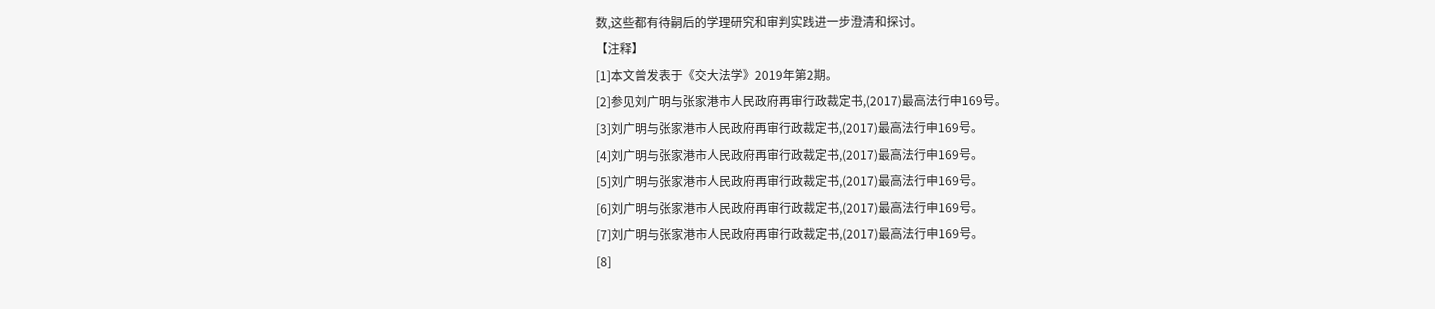数,这些都有待嗣后的学理研究和审判实践进一步澄清和探讨。
【注释】
[1]本文曾发表于《交大法学》2019年第2期。
[2]参见刘广明与张家港市人民政府再审行政裁定书,(2017)最高法行申169号。
[3]刘广明与张家港市人民政府再审行政裁定书,(2017)最高法行申169号。
[4]刘广明与张家港市人民政府再审行政裁定书,(2017)最高法行申169号。
[5]刘广明与张家港市人民政府再审行政裁定书,(2017)最高法行申169号。
[6]刘广明与张家港市人民政府再审行政裁定书,(2017)最高法行申169号。
[7]刘广明与张家港市人民政府再审行政裁定书,(2017)最高法行申169号。
[8]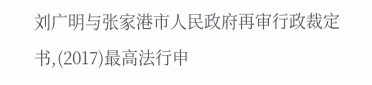刘广明与张家港市人民政府再审行政裁定书,(2017)最高法行申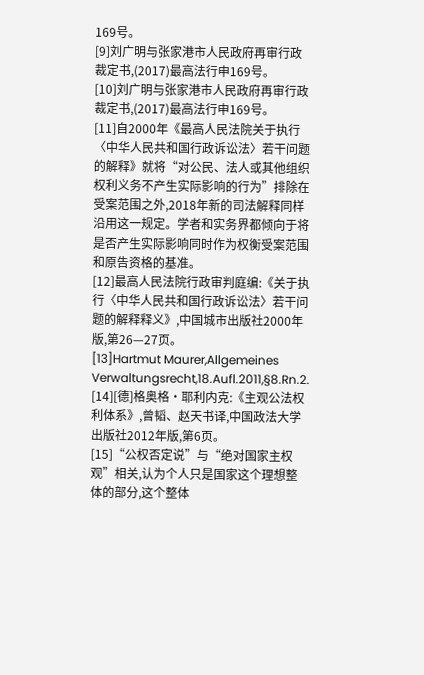169号。
[9]刘广明与张家港市人民政府再审行政裁定书,(2017)最高法行申169号。
[10]刘广明与张家港市人民政府再审行政裁定书,(2017)最高法行申169号。
[11]自2000年《最高人民法院关于执行〈中华人民共和国行政诉讼法〉若干问题的解释》就将“对公民、法人或其他组织权利义务不产生实际影响的行为”排除在受案范围之外,2018年新的司法解释同样沿用这一规定。学者和实务界都倾向于将是否产生实际影响同时作为权衡受案范围和原告资格的基准。
[12]最高人民法院行政审判庭编:《关于执行〈中华人民共和国行政诉讼法〉若干问题的解释释义》,中国城市出版社2000年版,第26—27页。
[13]Hartmut Maurer,Allgemeines Verwaltungsrecht,18.Aufl.2011,§8.Rn.2.
[14][德]格奥格·耶利内克:《主观公法权利体系》,曾韬、赵天书译,中国政法大学出版社2012年版,第6页。
[15]“公权否定说”与“绝对国家主权观”相关,认为个人只是国家这个理想整体的部分,这个整体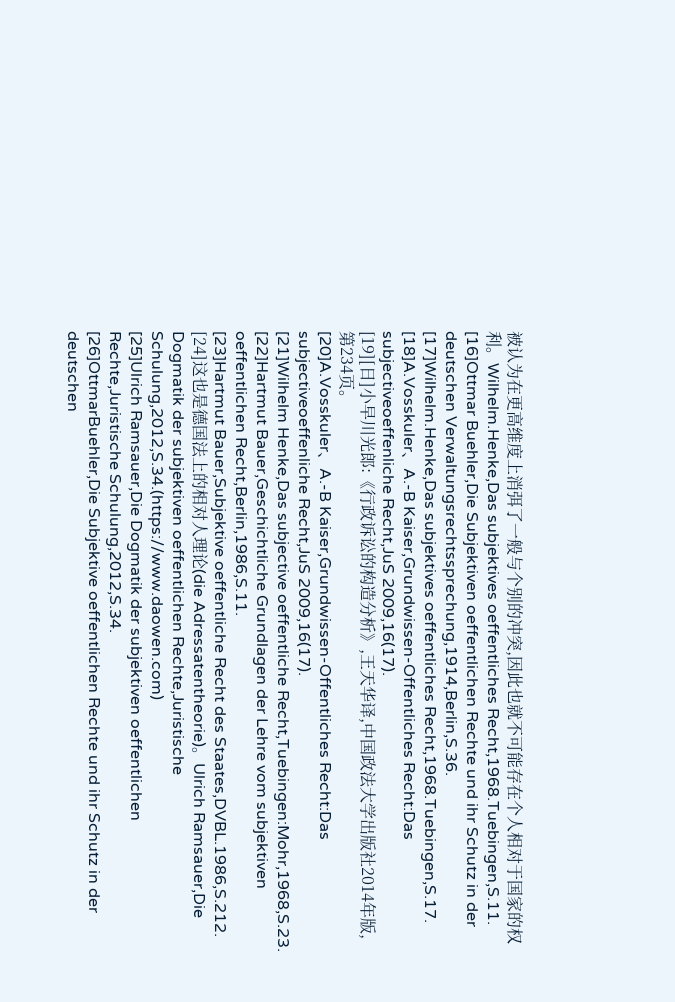被认为在更高维度上消弭了一般与个别的冲突,因此也就不可能存在个人相对于国家的权利。Wilhelm.Henke,Das subjektives oeffentliches Recht,1968.Tuebingen,S.11.
[16]Ottmar Buehler,Die Subjektiven oeffentlichen Rechte und ihr Schutz in der deutschen Verwaltungsrechtssprechung,1914,Berlin,S.36.
[17]Wilhelm.Henke,Das subjektives oeffentliches Recht,1968.Tuebingen,S.17.
[18]A.Vosskuler、A.-B Kaiser,Grundwissen-Offentliches Recht:Das subjectiveoeffenliche Recht,JuS 2009,16(17).
[19][日]小早川光郎:《行政诉讼的构造分析》,王天华译,中国政法大学出版社2014年版,第234页。
[20]A.Vosskuler、A.-B Kaiser,Grundwissen-Offentliches Recht:Das subjectiveoeffenliche Recht,JuS 2009,16(17).
[21]Wilhelm Henke,Das subjective oeffentliche Recht,Tuebingen:Mohr,1968,S.23.
[22]Hartmut Bauer,Geschichtliche Grundlagen der Lehre vom subjektiven oeffentlichen Recht,Berlin,1986,S.11.
[23]Hartmut Bauer,Subjektive oeffentliche Recht des Staates,DVBL.1986,S.212.
[24]这也是德国法上的相对人理论(die Adressatentheorie)。Ulrich Ramsauer,Die Dogmatik der subjektiven oeffentlichen Rechte,Juristische Schulung,2012,S.34.(https://www.daowen.com)
[25]Ulrich Ramsauer,Die Dogmatik der subjektiven oeffentlichen Rechte,Juristische Schulung,2012,S.34.
[26]OttmarBuehler,Die Subjektive oeffentlichen Rechte und ihr Schutz in der deutschen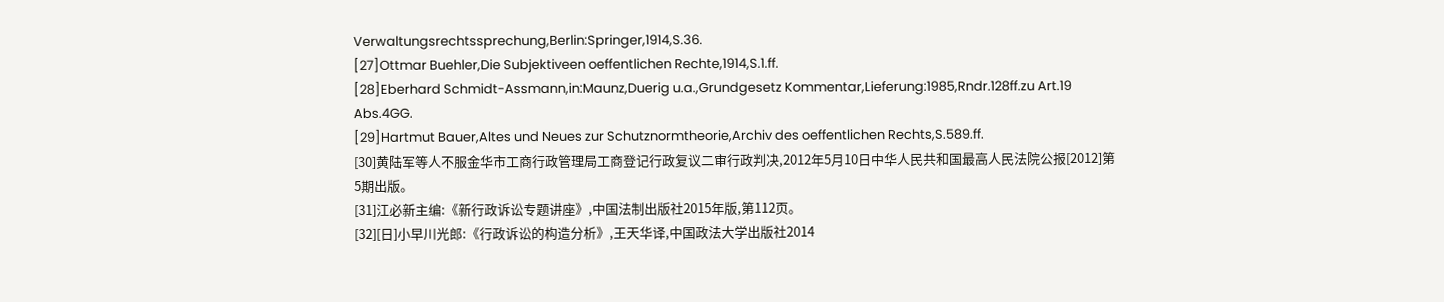Verwaltungsrechtssprechung,Berlin:Springer,1914,S.36.
[27]Ottmar Buehler,Die Subjektiveen oeffentlichen Rechte,1914,S.1.ff.
[28]Eberhard Schmidt-Assmann,in:Maunz,Duerig u.a.,Grundgesetz Kommentar,Lieferung:1985,Rndr.128ff.zu Art.19 Abs.4GG.
[29]Hartmut Bauer,Altes und Neues zur Schutznormtheorie,Archiv des oeffentlichen Rechts,S.589.ff.
[30]黄陆军等人不服金华市工商行政管理局工商登记行政复议二审行政判决,2012年5月10日中华人民共和国最高人民法院公报[2012]第5期出版。
[31]江必新主编:《新行政诉讼专题讲座》,中国法制出版社2015年版,第112页。
[32][日]小早川光郎:《行政诉讼的构造分析》,王天华译,中国政法大学出版社2014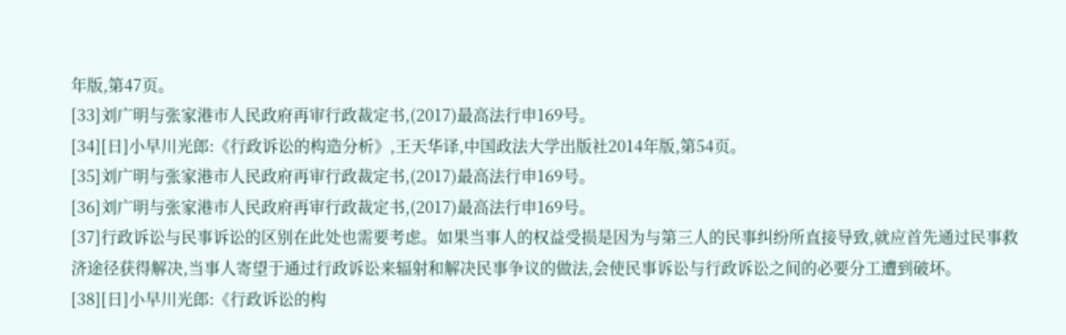年版,第47页。
[33]刘广明与张家港市人民政府再审行政裁定书,(2017)最高法行申169号。
[34][日]小早川光郎:《行政诉讼的构造分析》,王天华译,中国政法大学出版社2014年版,第54页。
[35]刘广明与张家港市人民政府再审行政裁定书,(2017)最高法行申169号。
[36]刘广明与张家港市人民政府再审行政裁定书,(2017)最高法行申169号。
[37]行政诉讼与民事诉讼的区别在此处也需要考虑。如果当事人的权益受损是因为与第三人的民事纠纷所直接导致,就应首先通过民事救济途径获得解决,当事人寄望于通过行政诉讼来辐射和解决民事争议的做法,会使民事诉讼与行政诉讼之间的必要分工遭到破坏。
[38][日]小早川光郎:《行政诉讼的构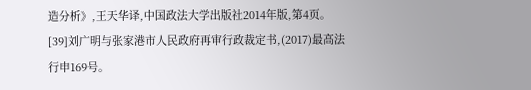造分析》,王天华译,中国政法大学出版社2014年版,第4页。
[39]刘广明与张家港市人民政府再审行政裁定书,(2017)最高法行申169号。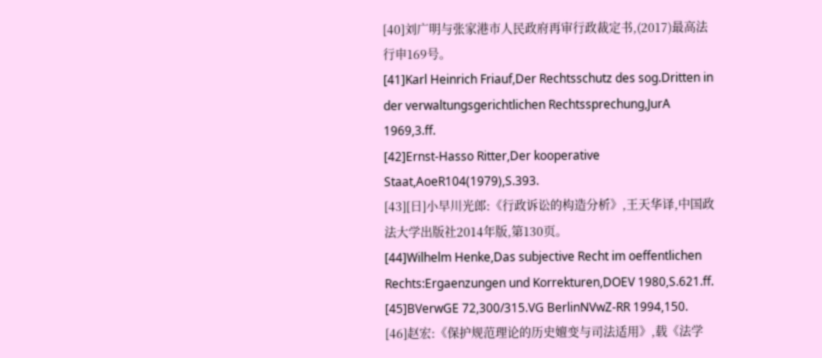[40]刘广明与张家港市人民政府再审行政裁定书,(2017)最高法行申169号。
[41]Karl Heinrich Friauf,Der Rechtsschutz des sog.Dritten in der verwaltungsgerichtlichen Rechtssprechung,JurA 1969,3.ff.
[42]Ernst-Hasso Ritter,Der kooperative Staat,AoeR104(1979),S.393.
[43][日]小早川光郎:《行政诉讼的构造分析》,王天华译,中国政法大学出版社2014年版,第130页。
[44]Wilhelm Henke,Das subjective Recht im oeffentlichen Rechts:Ergaenzungen und Korrekturen,DOEV 1980,S.621.ff.
[45]BVerwGE 72,300/315.VG BerlinNVwZ-RR 1994,150.
[46]赵宏:《保护规范理论的历史嬗变与司法适用》,载《法学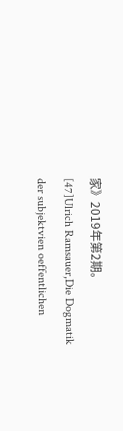家》2019年第2期。
[47]Ulrich Ramsauer,Die Dogmatik der subjektvien oeffentlichen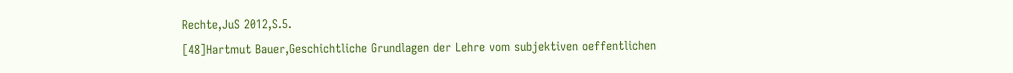Rechte,JuS 2012,S.5.
[48]Hartmut Bauer,Geschichtliche Grundlagen der Lehre vom subjektiven oeffentlichen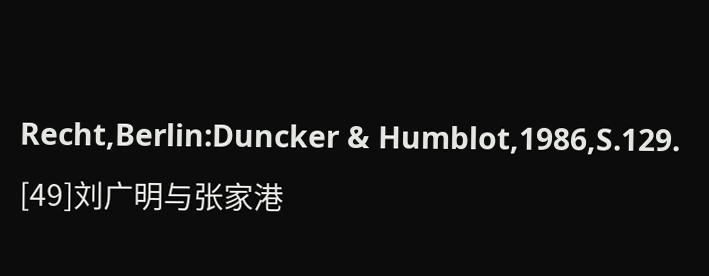Recht,Berlin:Duncker & Humblot,1986,S.129.
[49]刘广明与张家港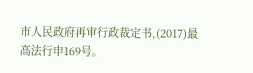市人民政府再审行政裁定书,(2017)最高法行申169号。